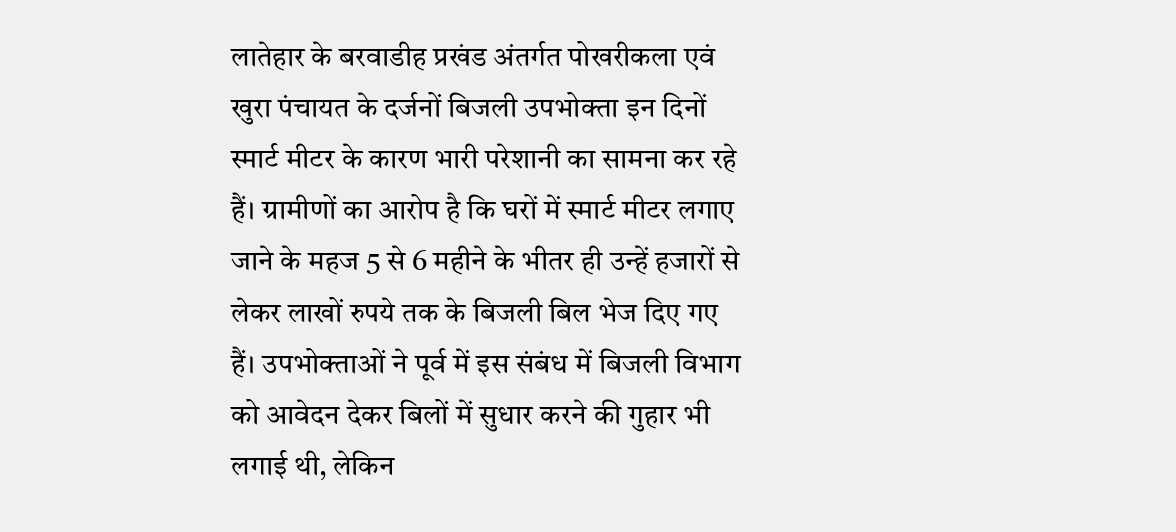लातेहार के बरवाडीह प्रखंड अंतर्गत पोखरीकला एवं खुरा पंचायत के दर्जनों बिजली उपभोक्ता इन दिनों स्मार्ट मीटर के कारण भारी परेशानी का सामना कर रहे हैं। ग्रामीणों का आरोप है कि घरों में स्मार्ट मीटर लगाए जाने के महज 5 से 6 महीने के भीतर ही उन्हें हजारों से लेकर लाखों रुपये तक के बिजली बिल भेज दिए गए हैं। उपभोक्ताओं ने पूर्व में इस संबंध में बिजली विभाग को आवेदन देकर बिलों में सुधार करने की गुहार भी लगाई थी, लेकिन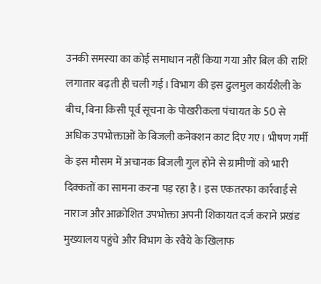उनकी समस्या का कोई समाधान नहीं किया गया और बिल की राशि लगातार बढ़ती ही चली गई। विभाग की इस ढुलमुल कार्यशैली के बीच, बिना किसी पूर्व सूचना के पोखरीकला पंचायत के 50 से अधिक उपभोक्ताओं के बिजली कनेक्शन काट दिए गए। भीषण गर्मी के इस मौसम में अचानक बिजली गुल होने से ग्रामीणों को भारी दिक्कतों का सामना करना पड़ रहा है। इस एकतरफा कार्रवाई से नाराज और आक्रोशित उपभोक्ता अपनी शिकायत दर्ज कराने प्रखंड मुख्यालय पहुंचे और विभाग के रवैये के खिलाफ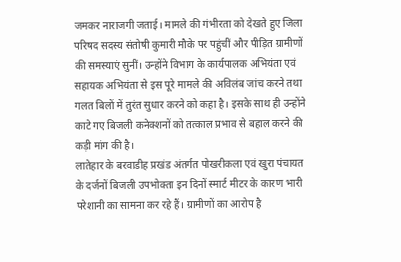जमकर नाराजगी जताई। मामले की गंभीरता को देखते हुए जिला परिषद सदस्य संतोषी कुमारी मौके पर पहुंचीं और पीड़ित ग्रामीणों की समस्याएं सुनीं। उन्होंने विभाग के कार्यपालक अभियंता एवं सहायक अभियंता से इस पूरे मामले की अविलंब जांच करने तथा गलत बिलों में तुरंत सुधार करने को कहा है। इसके साथ ही उन्होंने काटे गए बिजली कनेक्शनों को तत्काल प्रभाव से बहाल करने की कड़ी मांग की है।
लातेहार के बरवाडीह प्रखंड अंतर्गत पोखरीकला एवं खुरा पंचायत के दर्जनों बिजली उपभोक्ता इन दिनों स्मार्ट मीटर के कारण भारी परेशानी का सामना कर रहे हैं। ग्रामीणों का आरोप है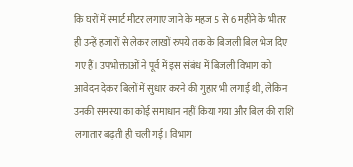कि घरों में स्मार्ट मीटर लगाए जाने के महज 5 से 6 महीने के भीतर ही उन्हें हजारों से लेकर लाखों रुपये तक के बिजली बिल भेज दिए गए हैं। उपभोक्ताओं ने पूर्व में इस संबंध में बिजली विभाग को आवेदन देकर बिलों में सुधार करने की गुहार भी लगाई थी, लेकिन उनकी समस्या का कोई समाधान नहीं किया गया और बिल की राशि लगातार बढ़ती ही चली गई। विभाग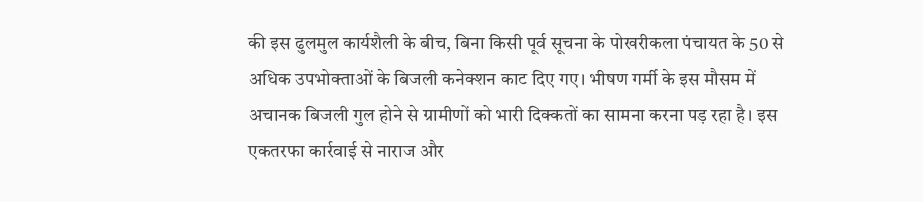की इस ढुलमुल कार्यशैली के बीच, बिना किसी पूर्व सूचना के पोखरीकला पंचायत के 50 से अधिक उपभोक्ताओं के बिजली कनेक्शन काट दिए गए। भीषण गर्मी के इस मौसम में अचानक बिजली गुल होने से ग्रामीणों को भारी दिक्कतों का सामना करना पड़ रहा है। इस एकतरफा कार्रवाई से नाराज और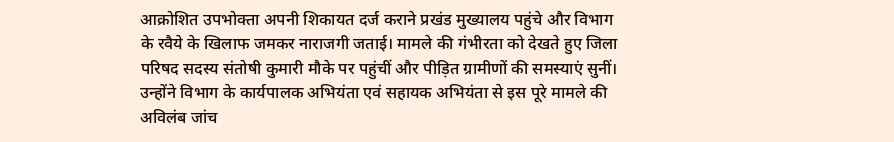आक्रोशित उपभोक्ता अपनी शिकायत दर्ज कराने प्रखंड मुख्यालय पहुंचे और विभाग के रवैये के खिलाफ जमकर नाराजगी जताई। मामले की गंभीरता को देखते हुए जिला परिषद सदस्य संतोषी कुमारी मौके पर पहुंचीं और पीड़ित ग्रामीणों की समस्याएं सुनीं। उन्होंने विभाग के कार्यपालक अभियंता एवं सहायक अभियंता से इस पूरे मामले की अविलंब जांच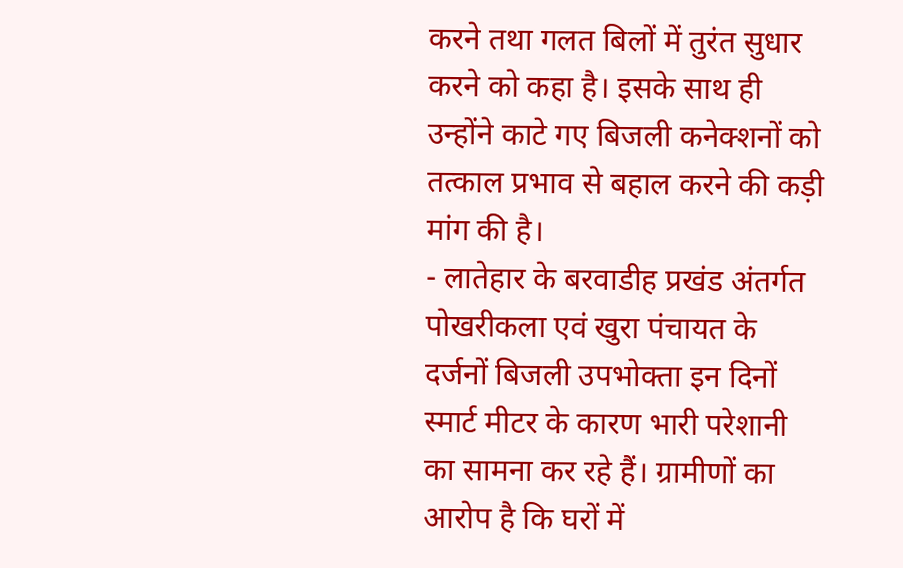करने तथा गलत बिलों में तुरंत सुधार करने को कहा है। इसके साथ ही उन्होंने काटे गए बिजली कनेक्शनों को तत्काल प्रभाव से बहाल करने की कड़ी मांग की है।
- लातेहार के बरवाडीह प्रखंड अंतर्गत पोखरीकला एवं खुरा पंचायत के दर्जनों बिजली उपभोक्ता इन दिनों स्मार्ट मीटर के कारण भारी परेशानी का सामना कर रहे हैं। ग्रामीणों का आरोप है कि घरों में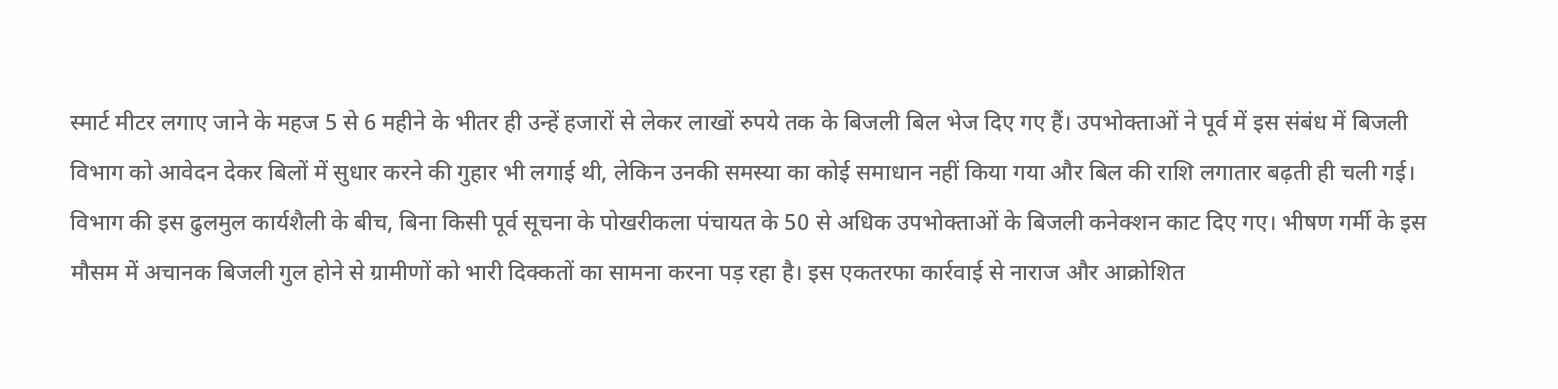स्मार्ट मीटर लगाए जाने के महज 5 से 6 महीने के भीतर ही उन्हें हजारों से लेकर लाखों रुपये तक के बिजली बिल भेज दिए गए हैं। उपभोक्ताओं ने पूर्व में इस संबंध में बिजली विभाग को आवेदन देकर बिलों में सुधार करने की गुहार भी लगाई थी, लेकिन उनकी समस्या का कोई समाधान नहीं किया गया और बिल की राशि लगातार बढ़ती ही चली गई। विभाग की इस ढुलमुल कार्यशैली के बीच, बिना किसी पूर्व सूचना के पोखरीकला पंचायत के 50 से अधिक उपभोक्ताओं के बिजली कनेक्शन काट दिए गए। भीषण गर्मी के इस मौसम में अचानक बिजली गुल होने से ग्रामीणों को भारी दिक्कतों का सामना करना पड़ रहा है। इस एकतरफा कार्रवाई से नाराज और आक्रोशित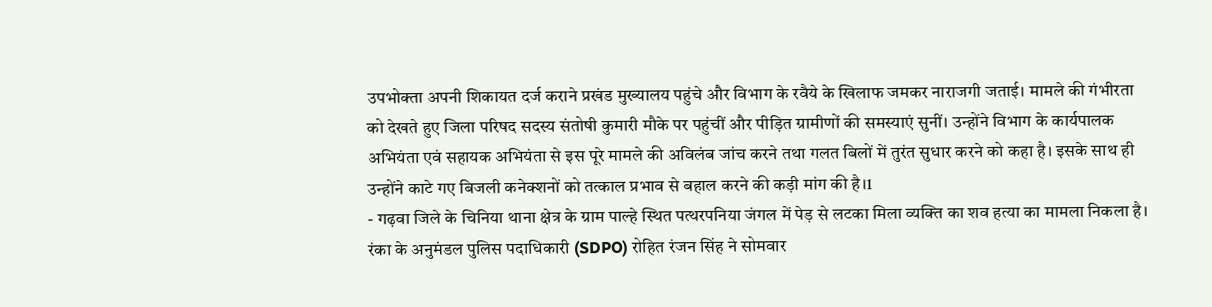उपभोक्ता अपनी शिकायत दर्ज कराने प्रखंड मुख्यालय पहुंचे और विभाग के रवैये के खिलाफ जमकर नाराजगी जताई। मामले की गंभीरता को देखते हुए जिला परिषद सदस्य संतोषी कुमारी मौके पर पहुंचीं और पीड़ित ग्रामीणों की समस्याएं सुनीं। उन्होंने विभाग के कार्यपालक अभियंता एवं सहायक अभियंता से इस पूरे मामले की अविलंब जांच करने तथा गलत बिलों में तुरंत सुधार करने को कहा है। इसके साथ ही उन्होंने काटे गए बिजली कनेक्शनों को तत्काल प्रभाव से बहाल करने की कड़ी मांग की है।1
- गढ़वा जिले के चिनिया थाना क्षेत्र के ग्राम पाल्हे स्थित पत्थरपनिया जंगल में पेड़ से लटका मिला व्यक्ति का शव हत्या का मामला निकला है। रंका के अनुमंडल पुलिस पदाधिकारी (SDPO) रोहित रंजन सिंह ने सोमवार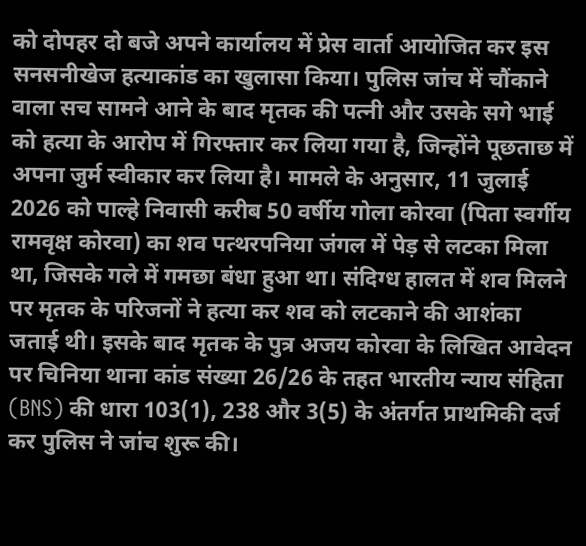को दोपहर दो बजे अपने कार्यालय में प्रेस वार्ता आयोजित कर इस सनसनीखेज हत्याकांड का खुलासा किया। पुलिस जांच में चौंकाने वाला सच सामने आने के बाद मृतक की पत्नी और उसके सगे भाई को हत्या के आरोप में गिरफ्तार कर लिया गया है, जिन्होंने पूछताछ में अपना जुर्म स्वीकार कर लिया है। मामले के अनुसार, 11 जुलाई 2026 को पाल्हे निवासी करीब 50 वर्षीय गोला कोरवा (पिता स्वर्गीय रामवृक्ष कोरवा) का शव पत्थरपनिया जंगल में पेड़ से लटका मिला था, जिसके गले में गमछा बंधा हुआ था। संदिग्ध हालत में शव मिलने पर मृतक के परिजनों ने हत्या कर शव को लटकाने की आशंका जताई थी। इसके बाद मृतक के पुत्र अजय कोरवा के लिखित आवेदन पर चिनिया थाना कांड संख्या 26/26 के तहत भारतीय न्याय संहिता (BNS) की धारा 103(1), 238 और 3(5) के अंतर्गत प्राथमिकी दर्ज कर पुलिस ने जांच शुरू की।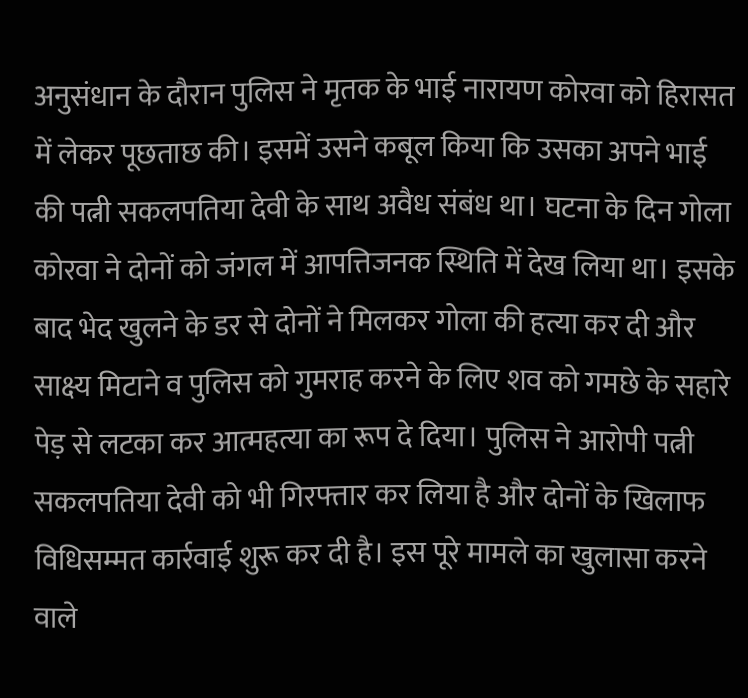अनुसंधान के दौरान पुलिस ने मृतक के भाई नारायण कोरवा को हिरासत में लेकर पूछताछ की। इसमें उसने कबूल किया कि उसका अपने भाई की पत्नी सकलपतिया देवी के साथ अवैध संबंध था। घटना के दिन गोला कोरवा ने दोनों को जंगल में आपत्तिजनक स्थिति में देख लिया था। इसके बाद भेद खुलने के डर से दोनों ने मिलकर गोला की हत्या कर दी और साक्ष्य मिटाने व पुलिस को गुमराह करने के लिए शव को गमछे के सहारे पेड़ से लटका कर आत्महत्या का रूप दे दिया। पुलिस ने आरोपी पत्नी सकलपतिया देवी को भी गिरफ्तार कर लिया है और दोनों के खिलाफ विधिसम्मत कार्रवाई शुरू कर दी है। इस पूरे मामले का खुलासा करने वाले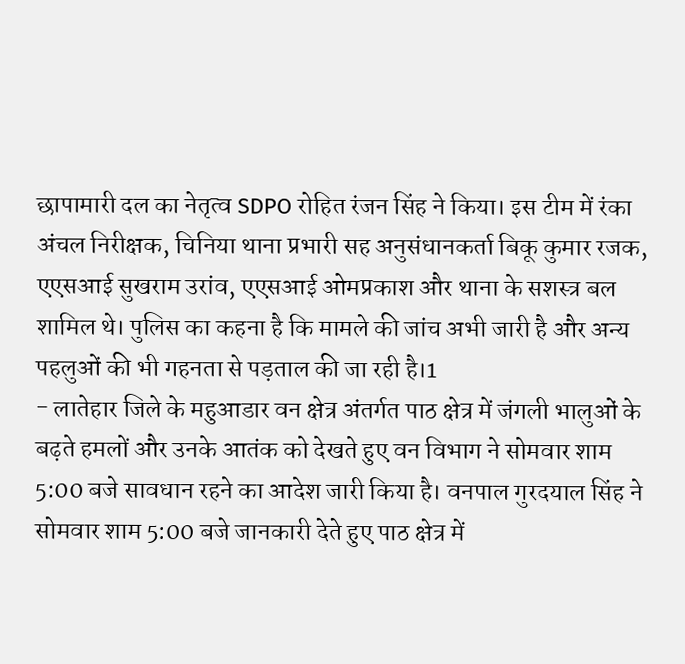छापामारी दल का नेतृत्व SDPO रोहित रंजन सिंह ने किया। इस टीम में रंका अंचल निरीक्षक, चिनिया थाना प्रभारी सह अनुसंधानकर्ता बिकू कुमार रजक, एएसआई सुखराम उरांव, एएसआई ओमप्रकाश और थाना के सशस्त्र बल शामिल थे। पुलिस का कहना है कि मामले की जांच अभी जारी है और अन्य पहलुओं की भी गहनता से पड़ताल की जा रही है।1
- लातेहार जिले के महुआडार वन क्षेत्र अंतर्गत पाठ क्षेत्र में जंगली भालुओं के बढ़ते हमलों और उनके आतंक को देखते हुए वन विभाग ने सोमवार शाम 5:00 बजे सावधान रहने का आदेश जारी किया है। वनपाल गुरदयाल सिंह ने सोमवार शाम 5:00 बजे जानकारी देते हुए पाठ क्षेत्र में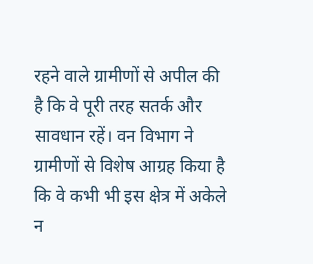रहने वाले ग्रामीणों से अपील की है कि वे पूरी तरह सतर्क और सावधान रहें। वन विभाग ने ग्रामीणों से विशेष आग्रह किया है कि वे कभी भी इस क्षेत्र में अकेले न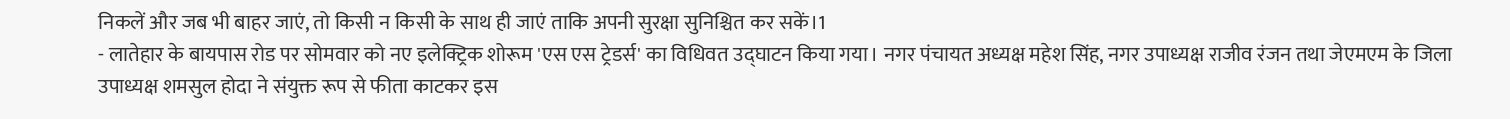निकलें और जब भी बाहर जाएं, तो किसी न किसी के साथ ही जाएं ताकि अपनी सुरक्षा सुनिश्चित कर सकें।1
- लातेहार के बायपास रोड पर सोमवार को नए इलेक्ट्रिक शोरूम 'एस एस ट्रेडर्स' का विधिवत उद्घाटन किया गया। नगर पंचायत अध्यक्ष महेश सिंह, नगर उपाध्यक्ष राजीव रंजन तथा जेएमएम के जिला उपाध्यक्ष शमसुल होदा ने संयुक्त रूप से फीता काटकर इस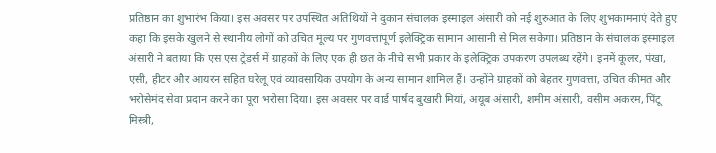प्रतिष्ठान का शुभारंभ किया। इस अवसर पर उपस्थित अतिथियों ने दुकान संचालक इस्माइल अंसारी को नई शुरुआत के लिए शुभकामनाएं देते हुए कहा कि इसके खुलने से स्थानीय लोगों को उचित मूल्य पर गुणवत्तापूर्ण इलेक्ट्रिक सामान आसानी से मिल सकेगा। प्रतिष्ठान के संचालक इस्माइल अंसारी ने बताया कि एस एस ट्रेडर्स में ग्राहकों के लिए एक ही छत के नीचे सभी प्रकार के इलेक्ट्रिक उपकरण उपलब्ध रहेंगे। इनमें कूलर, पंखा, एसी, हीटर और आयरन सहित घरेलू एवं व्यावसायिक उपयोग के अन्य सामान शामिल हैं। उन्होंने ग्राहकों को बेहतर गुणवत्ता, उचित कीमत और भरोसेमंद सेवा प्रदान करने का पूरा भरोसा दिया। इस अवसर पर वार्ड पार्षद बुखारी मियां, अयूब अंसारी, शमीम अंसारी, वसीम अकरम, पिंटू मिस्त्री,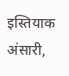इस्तियाक अंसारी,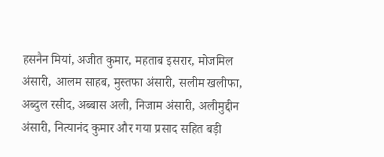हसनैन मियां, अजीत कुमार, महताब इसरार, मोजमिल अंसारी, आलम साहब, मुस्तफा अंसारी, सलीम खलीफा, अब्दुल रसीद, अब्बास अली, निजाम अंसारी, अलीमुद्दीन अंसारी, नित्यानंद कुमार और गया प्रसाद सहित बड़ी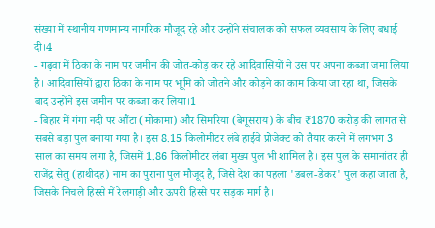संख्या में स्थानीय गणमान्य नागरिक मौजूद रहे और उन्होंने संचालक को सफल व्यवसाय के लिए बधाई दी।4
- गढ़वा में ठिका के नाम पर जमीन की जोत-कोड़ कर रहे आदिवासियों ने उस पर अपना कब्जा जमा लिया है। आदिवासियों द्वारा ठिका के नाम पर भूमि को जोतने और कोड़ने का काम किया जा रहा था, जिसके बाद उन्होंने इस जमीन पर कब्जा कर लिया।1
- बिहार में गंगा नदी पर औंटा (मोकामा) और सिमरिया (बेगूसराय) के बीच ₹1870 करोड़ की लागत से सबसे बड़ा पुल बनाया गया है। इस 8.15 किलोमीटर लंबे हाईवे प्रोजेक्ट को तैयार करने में लगभग 3 साल का समय लगा है, जिसमें 1.86 किलोमीटर लंबा मुख्य पुल भी शामिल है। इस पुल के समानांतर ही राजेंद्र सेतु (हाथीदह) नाम का पुराना पुल मौजूद है, जिसे देश का पहला 'डबल-डेकर' पुल कहा जाता है, जिसके निचले हिस्से में रेलगाड़ी और ऊपरी हिस्से पर सड़क मार्ग है।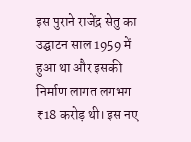इस पुराने राजेंद्र सेतु का उद्घाटन साल 1959 में हुआ था और इसकी निर्माण लागत लगभग ₹18 करोड़ थी। इस नए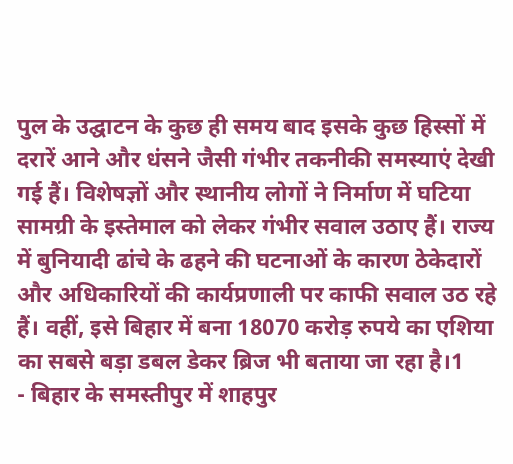पुल के उद्घाटन के कुछ ही समय बाद इसके कुछ हिस्सों में दरारें आने और धंसने जैसी गंभीर तकनीकी समस्याएं देखी गई हैं। विशेषज्ञों और स्थानीय लोगों ने निर्माण में घटिया सामग्री के इस्तेमाल को लेकर गंभीर सवाल उठाए हैं। राज्य में बुनियादी ढांचे के ढहने की घटनाओं के कारण ठेकेदारों और अधिकारियों की कार्यप्रणाली पर काफी सवाल उठ रहे हैं। वहीं, इसे बिहार में बना 18070 करोड़ रुपये का एशिया का सबसे बड़ा डबल डेकर ब्रिज भी बताया जा रहा है।1
- बिहार के समस्तीपुर में शाहपुर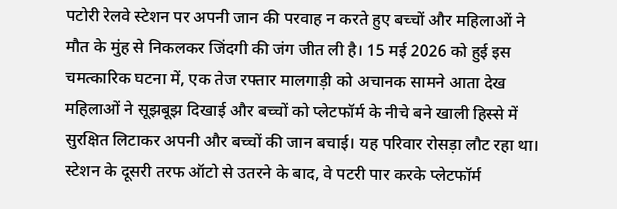पटोरी रेलवे स्टेशन पर अपनी जान की परवाह न करते हुए बच्चों और महिलाओं ने मौत के मुंह से निकलकर जिंदगी की जंग जीत ली है। 15 मई 2026 को हुई इस चमत्कारिक घटना में, एक तेज रफ्तार मालगाड़ी को अचानक सामने आता देख महिलाओं ने सूझबूझ दिखाई और बच्चों को प्लेटफॉर्म के नीचे बने खाली हिस्से में सुरक्षित लिटाकर अपनी और बच्चों की जान बचाई। यह परिवार रोसड़ा लौट रहा था। स्टेशन के दूसरी तरफ ऑटो से उतरने के बाद, वे पटरी पार करके प्लेटफॉर्म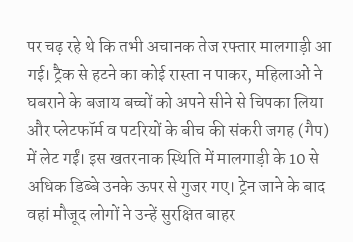पर चढ़ रहे थे कि तभी अचानक तेज रफ्तार मालगाड़ी आ गई। ट्रैक से हटने का कोई रास्ता न पाकर, महिलाओं ने घबराने के बजाय बच्चों को अपने सीने से चिपका लिया और प्लेटफॉर्म व पटरियों के बीच की संकरी जगह (गैप) में लेट गईं। इस खतरनाक स्थिति में मालगाड़ी के 10 से अधिक डिब्बे उनके ऊपर से गुजर गए। ट्रेन जाने के बाद वहां मौजूद लोगों ने उन्हें सुरक्षित बाहर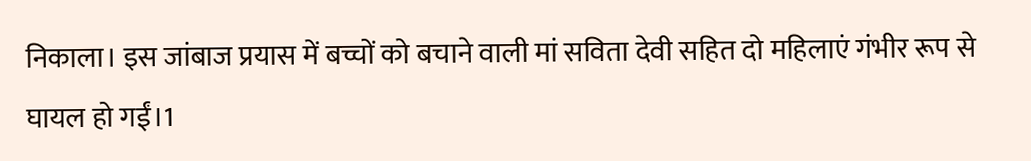निकाला। इस जांबाज प्रयास में बच्चों को बचाने वाली मां सविता देवी सहित दो महिलाएं गंभीर रूप से घायल हो गईं।1